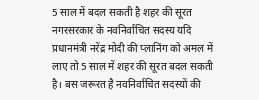5 साल में बदल सकती है शहर की सूरत
नगरसरकार के नवनिर्वाचित सदस्य यदि प्रधानमंत्री नरेंद्र मोदी की प्लानिंग को अमल में लाए तो 5 साल में शहर की सूरत बदल सकती है। बस जरूरत है नवनिर्वाचित सदस्यों की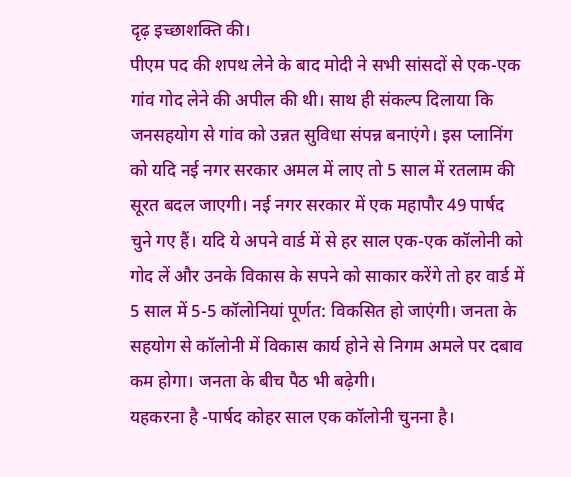दृढ़ इच्छाशक्ति की।
पीएम पद की शपथ लेने के बाद मोदी ने सभी सांसदों से एक-एक गांव गोद लेने की अपील की थी। साथ ही संकल्प दिलाया कि जनसहयोग से गांव को उन्नत सुविधा संपन्न बनाएंगे। इस प्लानिंग को यदि नई नगर सरकार अमल में लाए तो 5 साल में रतलाम की सूरत बदल जाएगी। नई नगर सरकार में एक महापौर 49 पार्षद चुने गए हैं। यदि ये अपने वार्ड में से हर साल एक-एक कॉलोनी को गोद लें और उनके विकास के सपने को साकार करेंगे तो हर वार्ड में 5 साल में 5-5 कॉलोनियां पूर्णत: विकसित हो जाएंगी। जनता के सहयोग से कॉलोनी में विकास कार्य होने से निगम अमले पर दबाव कम होगा। जनता के बीच पैठ भी बढ़ेगी।
यहकरना है -पार्षद कोहर साल एक कॉलोनी चुनना है।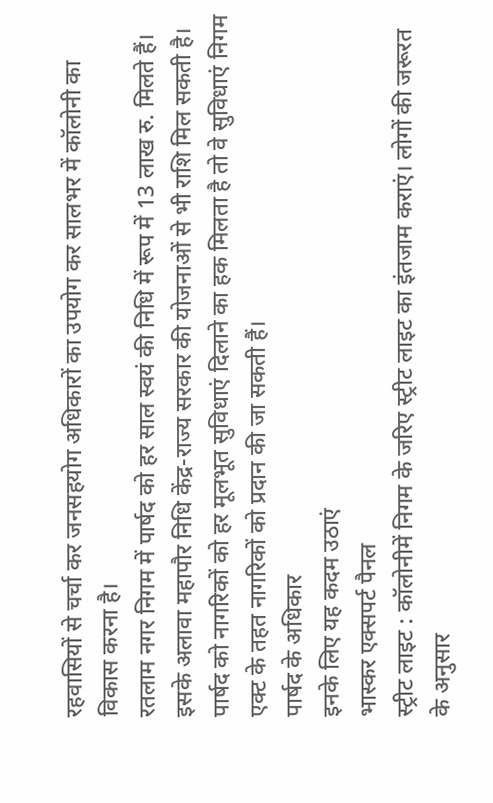रहवासियों से चर्चा कर जनसहयोग अधिकारों का उपयोग कर सालभर में कॉलोनी का विकास करना है।
रतलाम नगर निगम में पार्षद को हर साल स्वयं की निधि में रूप में 13 लाख रु. मिलते हैं। इसके अलावा महापौर निधि केंद्र-राज्य सरकार की योजनाओं से भी राशि मिल सकती है। पार्षद को नागरिकों को हर मूलभूत सुविधाएं दिलाने का हक मिलता है तो वे सुविधाएं निगम एक्ट के तहत नागरिकों को प्रदान की जा सकती हैं।
पार्षद के अधिकार
इनके लिए यह कदम उठाएं
भास्कर एक्सपर्ट पैनल
स्ट्रीट लाइट : कॉलोनीमें निगम के जरिए स्ट्रीट लाइट का इंतजाम कराएं। लोगों की जरूरत के अनुसार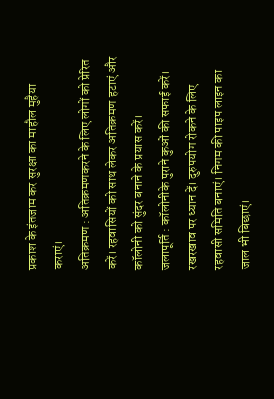प्रकाश के इंतजाम कर सुरक्षा का माहौल मुहैया कराएं।
अतिक्रमण : अतिक्रमणकरने के लिए लोगों को प्रेरित करें। रहवासियों को साथ लेकर अतिक्रमण हटाएं और कॉलोनी को सुंदर बनाने के प्रयास करें।
जलापूर्ति : कॉलोनीके पुराने कुओं की सफाई करें। रखरखाव पर ध्यान दें। दुरुपयोग रोकने के लिए रहवासी समिति बनाएं। निगम की पाइप लाइन का जाल भी बिछाएं।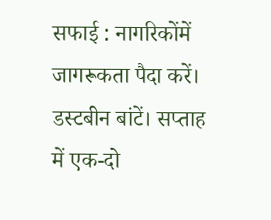सफाई : नागरिकोंमें जागरूकता पैदा करें। डस्टबीन बांटें। सप्ताह में एक-दो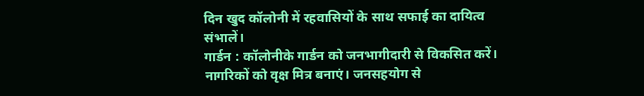दिन खुद कॉलोनी में रहवासियों के साथ सफाई का दायित्व संभालें।
गार्डन : कॉलोनीके गार्डन को जनभागीदारी से विकसित करें। नागरिकों को वृक्ष मित्र बनाएं। जनसहयोग से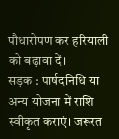पौधारोपण कर हरियाली को बढ़ावा दें।
सड़क : पार्षदनिधि या अन्य योजना में राशि स्वीकृत कराएं। जरूरत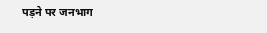पड़ने पर जनभाग